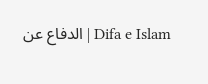Difa e Islam | الدفاع عن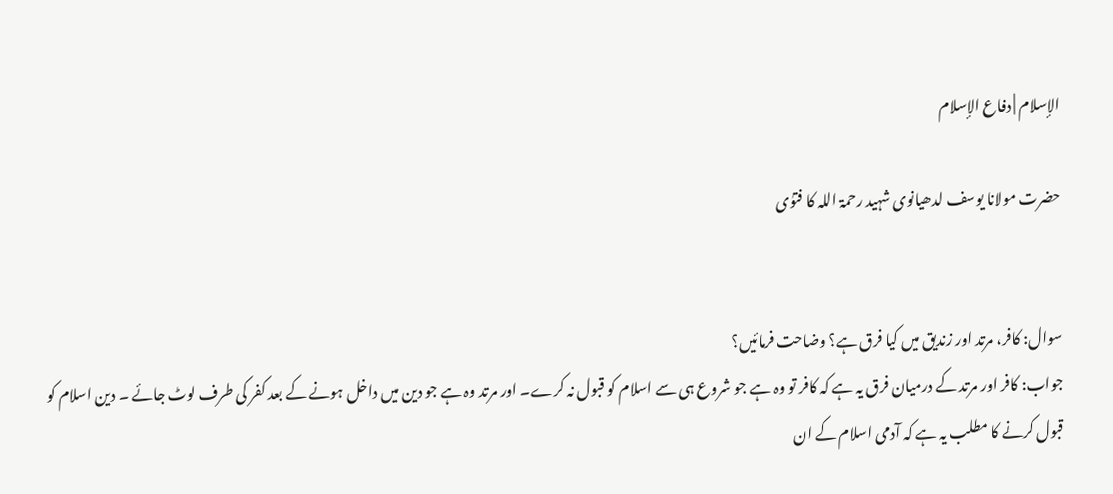الإسلام | دفاع الإسلام

حضرت مولانا یوسف لدھیانوی شہید رحمۃ اللہ کا فتوٰی


سوال: کافر، مرتد اور زندیق میں کیا فرق ہے؟ وضاحت فرمائیں؟
جواب: کافر اور مرتد کے درمیان فرق یہ ہے کہ کافر تو وہ ہے جو شروع ہی سے اسلام کو قبول نہ کرے۔ اور مرتد وہ ہے جو دین میں داخل ہونے کے بعد کفر کی طرف لوٹ جائے ۔ دین اسلام کو قبول کرنے کا مطلب یہ ہے کہ آدمی اسلام کے ان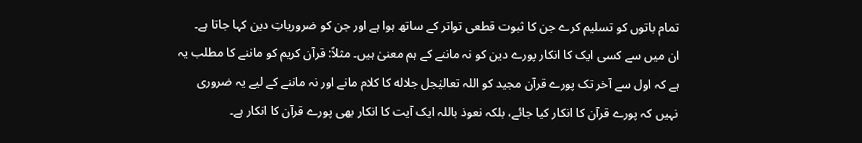تمام باتوں کو تسلیم کرے جن کا ثبوت قطعی تواتر کے ساتھ ہوا ہے اور جن کو ضروریاتِ دین کہا جاتا ہے۔
ان میں سے کسی ایک کا انکار پورے دین کو نہ ماننے کے ہم معنیٰ ہیں۔ مثلاً: قرآن کریم کو ماننے کا مطلب یہ ہے کہ اول سے آخر تک پورے قرآن مجید کو اللہ تعالیٰجل جلاله کا کلام مانے اور نہ ماننے کے لیے یہ ضروری نہیں کہ پورے قرآن کا انکار کیا جائے، بلکہ نعوذ باللہ ایک آیت کا انکار بھی پورے قرآن کا انکار ہے۔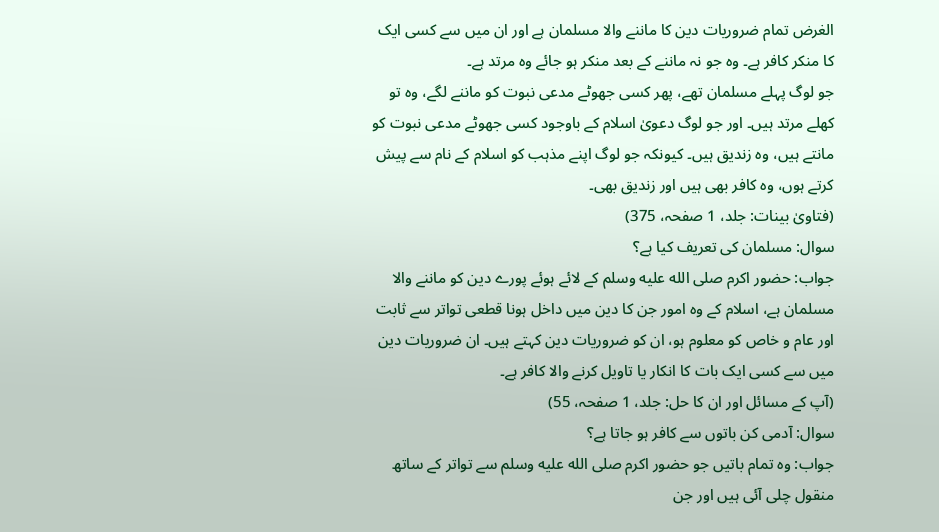الغرض تمام ضروریات دین کا ماننے والا مسلمان ہے اور ان میں سے کسی ایک کا منکر کافر ہے۔ وہ جو نہ ماننے کے بعد منکر ہو جائے وہ مرتد ہے۔
جو لوگ پہلے مسلمان تھے، پھر کسی جھوٹے مدعی نبوت کو ماننے لگے، وہ تو کھلے مرتد ہیں۔ اور جو لوگ دعویٰ اسلام کے باوجود کسی جھوٹے مدعی نبوت کو مانتے ہیں، وہ زندیق ہیں۔ کیونکہ جو لوگ اپنے مذہب کو اسلام کے نام سے پیش کرتے ہوں، وہ کافر بھی ہیں اور زندیق بھی۔
(فتاویٰ بینات: جلد، 1 صفحہ، 375)
سوال: مسلمان کی تعریف کیا ہے؟
جواب: حضور اکرم صلى الله عليه وسلم کے لائے ہوئے پورے دین کو ماننے والا مسلمان ہے، اسلام کے وہ امور جن کا دین میں داخل ہونا قطعی تواتر سے ثابت اور عام و خاص کو معلوم ہو، ان کو ضروریات دین کہتے ہیں۔ ان ضروریات دین میں سے کسی ایک بات کا انکار یا تاویل کرنے والا کافر ہے۔
(آپ کے مسائل اور ان کا حل: جلد، 1 صفحہ، 55)
سوال: آدمی کن باتوں سے کافر ہو جاتا ہے؟
جواب: وہ تمام باتیں جو حضور اکرم صلى الله عليه وسلم سے تواتر کے ساتھ منقول چلی آئی ہیں اور جن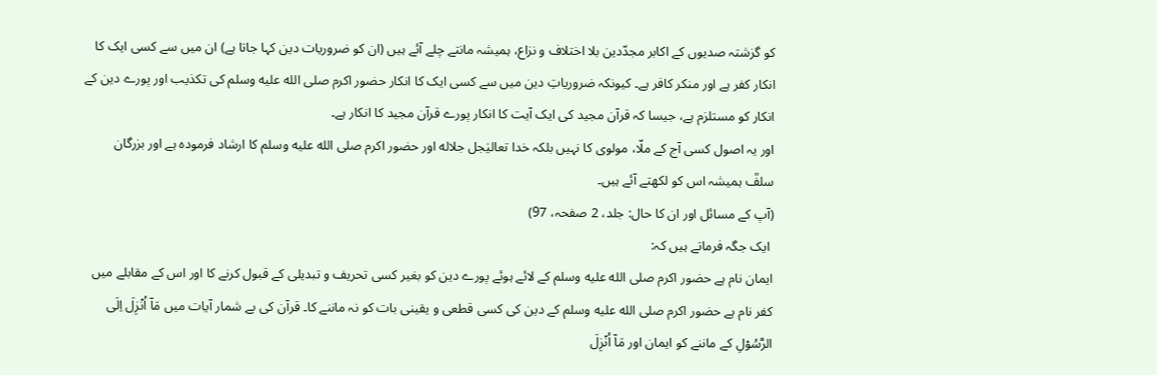کو گزشتہ صدیوں کے اکابر مجدّدین بلا اختلاف و نزاع، ہمیشہ مانتے چلے آئے ہیں (ان کو ضروریات دین کہا جاتا ہے) ان میں سے کسی ایک کا انکار کفر ہے اور منکر کافر ہے۔ کیونکہ ضروریاتِ دین میں سے کسی ایک کا انکار حضور اکرم صلى الله عليه وسلم کی تکذیب اور پورے دین کے انکار کو مستلزم ہے، جیسا کہ قرآن مجید کی ایک آیت کا انکار پورے قرآن مجید کا انکار ہے۔
اور یہ اصول کسی آج کے ملّا، مولوی کا نہیں بلکہ خدا تعالیٰجل جلاله اور حضور اکرم صلى الله عليه وسلم کا ارشاد فرمودہ ہے اور بزرگان سلفؒ ہمیشہ اس کو لکھتے آئے ہیں۔
(آپ کے مسائل اور ان کا حال: جلد، 2 صفحہ، 97)
 ایک جگہ فرماتے ہیں کہ:
ایمان نام ہے حضور اکرم صلى الله عليه وسلم کے لائے ہوئے پورے دین کو بغیر کسی تحریف و تبدیلی کے قبول کرنے کا اور اس کے مقابلے میں کفر نام ہے حضور اکرم صلى الله عليه وسلم کے دین کی کسی قطعی و یقینی بات کو نہ ماننے کا۔ قرآن کی بے شمار آیات میں مَاۤ اُنۡزِلَ اِلَى الرَّسُوۡلِ کے ماننے کو ایمان اور مَاۤ اُنۡزِلَ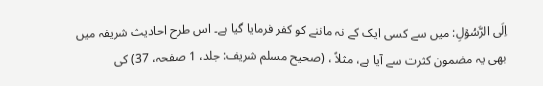اِلَى الرَّسُوۡلِ: میں سے کسی ایک کے نہ ماننے کو کفر فرمایا گیا ہے۔ اس طرح احادیث شریفہ میں بھی یہ مضمون کثرت سے آیا ہے، مثلاً ، (صحیح مسلم شریف: جلد، 1 صفحہ، 37) کی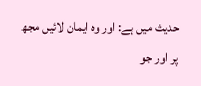حدیث میں ہے: اور وہ ایمان لائیں مجھ پر اور جو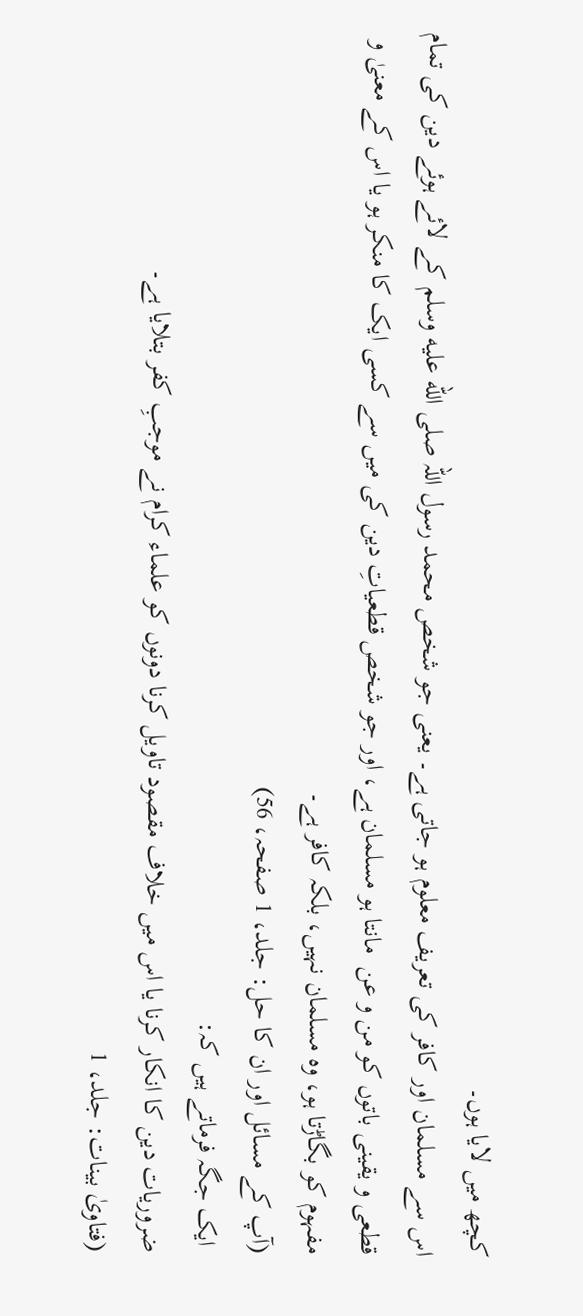کچھ میں لایا ہوں۔
اس سے مسلمان اور کافر کی تعریف معلوم ہو جاتی ہے۔ یعنی جو شخص محمد رسول اللہ صلى الله عليه وسلم کے لائے ہوئے دین کی تمام قطعی و یقینی باتوں کو من و عن  مانتا ہو مسلمان ہے، اور جو شخص قطعیاتِ دین کی میں سے کسی ایک کا منکر ہو یا اس کے معنیٰ و مفہوم کو بگاڑتا ہو، وہ مسلمان نہیں، بلکہ کافر ہے۔
(آپ کے مسائل اور ان کا حل: جلد، 1 صفحہ، 56)
 ایک جگہ فرماتے ہیں کہ:
ضروریات دین کا انکار کرنا یا اس میں خلاف مقصود تاویل کرنا دونوں کو علماء کرام نے موجبِ کفر بتلایا ہے۔
(فتاویٰ بینات: جلد، 1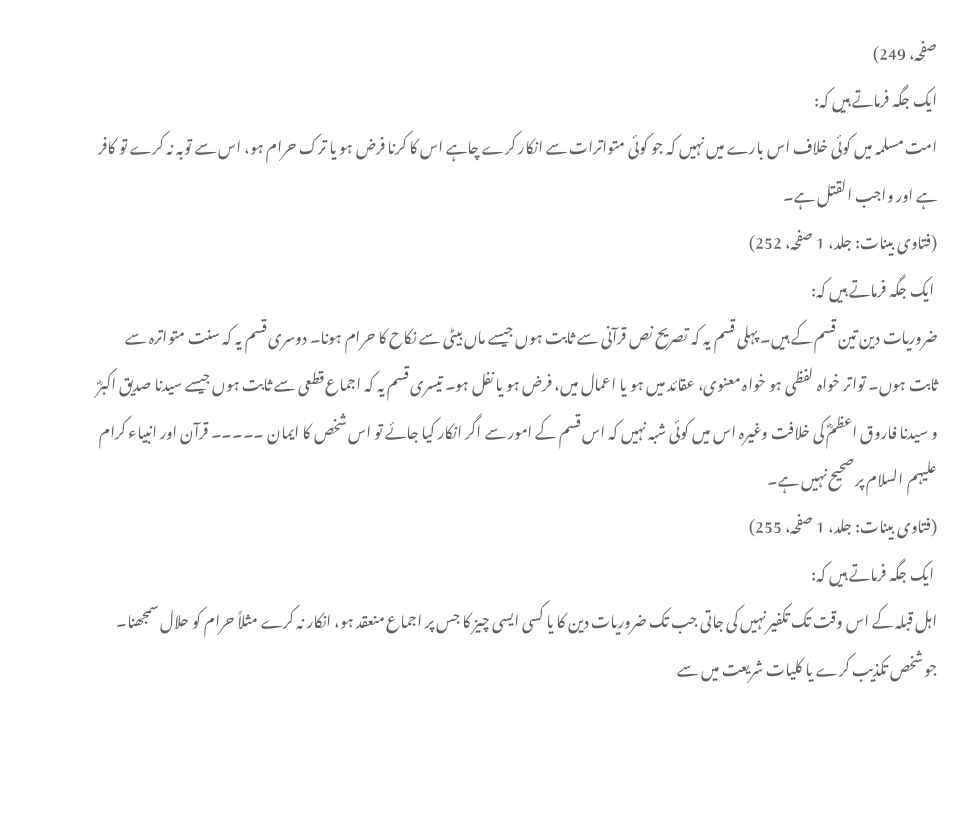صفحہ، 249)
ایک جگہ فرماتے ہیں کہ:
امت مسلمہ میں کوئی خلاف اس بارے میں نہیں کہ جو کوئی متواترات سے انکار کرے چاہے اس کا کرنا فرض ہو یا ترک حرام ہو، اس سے توبہ نہ کرے تو کافر ہے اور واجب القتل ہے۔
(فتاوی بینات: جلد، 1 صفحہ، 252)
 ایک جگہ فرماتے ہیں کہ:
ضروریات دین تین قسم کے ہیں۔ پہلی قسم یہ کہ تصریح نص قرآنی سے ثابت ہوں جیسے ماں بیٹی سے نکاح کا حرام ہونا۔ دوسری قسم یہ کہ سنت متواترہ سے ثابت ہوں۔ تواتر خواہ لفظی ہو خواہ معنوی، عقائد میں ہو یا اعمال میں، فرض ہو یا نفل ہو۔ تیسری قسم یہ کہ اجماع قطعی سے ثابت ہوں جیسے سیدنا صدیق اکبرؓ و سیدنا فاروق اعظمؓ کی خلافت وغیرہ اس میں کوئی شبہ نہیں کہ اس قسم کے امور سے اگر انکار کیا جائے تو اس شخص کا ایمان ۔۔۔۔۔ قرآن اور انبیاء کرام علیہم السلام پر صحیح نہیں ہے۔
(فتاوی بینات: جلد، 1 صفحہ، 255)
 ایک جگہ فرماتے ہیں کہ:
اہل قبلہ کے اس وقت تک تکفیر نہیں کی جاتی جب تک ضروریات دین کا یا کسی ایسی چیز کا جس پر اجماع منعقد ہو، انکار نہ کرے مثلاً حرام کو حلال سمجھنا۔
جو شخص تکذیب کرے یا کلیات شریعت میں سے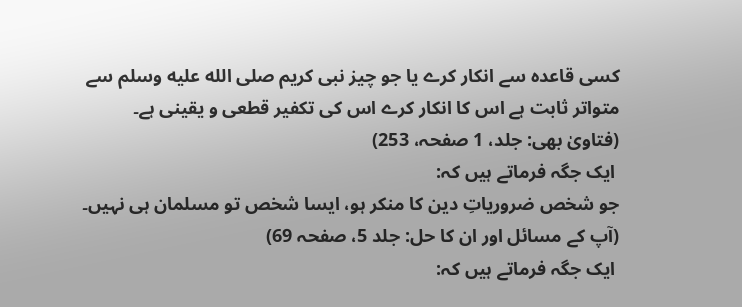کسی قاعدہ سے انکار کرے یا جو چیز نبی کریم صلى الله عليه وسلم سے متواتر ثابت ہے اس کا انکار کرے اس کی تکفیر قطعی و یقینی ہے۔
(فتاویٰ بھی: جلد، 1 صفحہ، 253)
 ایک جگہ فرماتے ہیں کہ:
جو شخص ضروریاتِ دین کا منکر ہو، ایسا شخص تو مسلمان ہی نہیں۔
(آپ کے مسائل اور ان کا حل: جلد 5، صفحہ 69)
 ایک جگہ فرماتے ہیں کہ: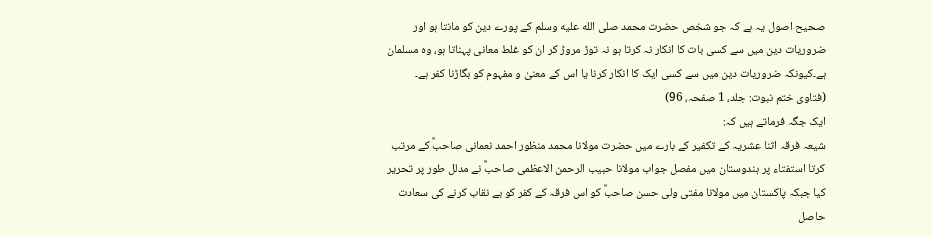صحیح اصول یہ ہے کہ جو شخص حضرت محمد صلى الله عليه وسلم کے پورے دین کو مانتا ہو اور ضروریات دین میں سے کسی بات کا انکار نہ کرتا ہو نہ توڑ مروڑ کر ان کو غلط معانی پہناتا ہو، وہ مسلمان ہے۔کیونکہ ضروریات دین میں سے کسی ایک کا انکار کرنا یا اس کے معنیٰ و مفہوم کو بگاڑنا کفر ہے۔
(فتاوی ختم نبوت: جلد، 1 صفحہ، 96)
ایک جگہ فرماتے ہیں کہ:
شیعہ فرقہ اثنا عشریہ کے تکفیر کے بارے میں حضرت مولانا محمد منظور احمد نعمانی صاحبؒ کے مرتب کرتا استفتاء پر ہندوستان میں مفصل جواب مولانا حبیب الرحمن الاعظمی صاحبؒ نے مدلل طور پر تحریر کیا جبکہ پاکستان میں مولانا مفتی ولی حسن صاحبؒ کو اس فرقہ کے کفر کو بے نقاب کرنے کی سعادت حاصل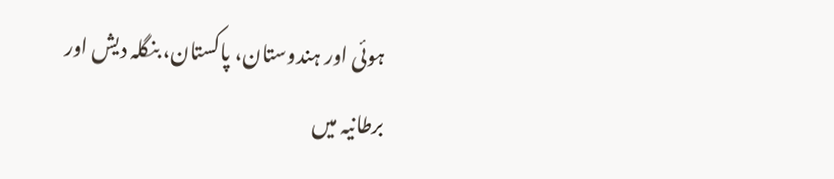ہوئی اور ہندوستان، پاکستان، بنگلہ دیش اور برطانیہ میں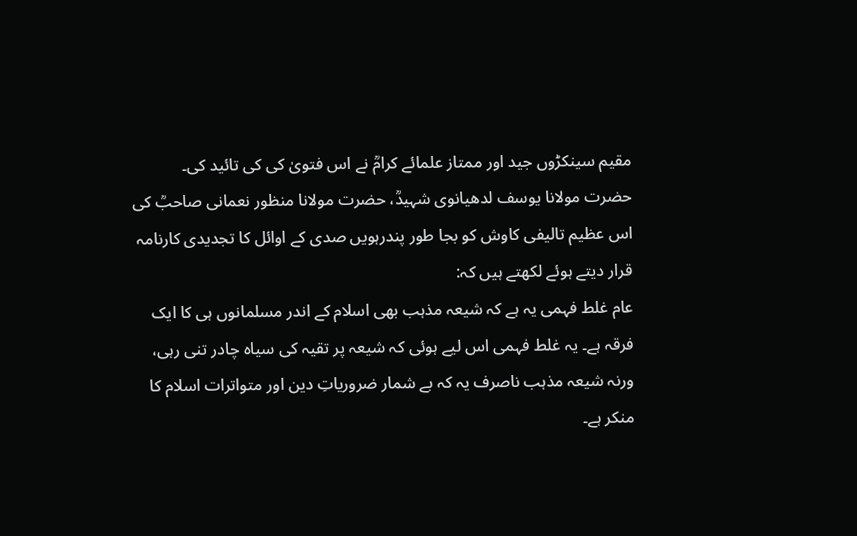مقیم سینکڑوں جید اور ممتاز علمائے کرامؒ نے اس فتویٰ کی کی تائید کی۔
حضرت مولانا یوسف لدھیانوی شہیدؒ، حضرت مولانا منظور نعمانی صاحبؒ کی اس عظیم تالیفی کاوش کو بجا طور پندرہویں صدی کے اوائل کا تجدیدی کارنامہ قرار دیتے ہوئے لکھتے ہیں کہ:
عام غلط فہمی یہ ہے کہ شیعہ مذہب بھی اسلام کے اندر مسلمانوں ہی کا ایک فرقہ ہے۔ یہ غلط فہمی اس لیے ہوئی کہ شیعہ پر تقیہ کی سیاہ چادر تنی رہی، ورنہ شیعہ مذہب ناصرف یہ کہ بے شمار ضروریاتِ دین اور متواترات اسلام کا منکر ہے۔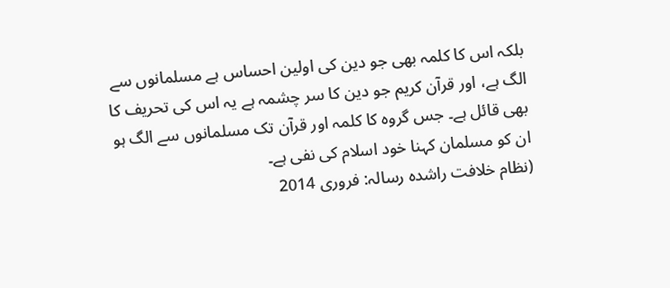بلکہ اس کا کلمہ بھی جو دین کی اولین احساس ہے مسلمانوں سے الگ ہے، اور قرآن کریم جو دین کا سر چشمہ ہے یہ اس کی تحریف کا بھی قائل ہے۔ جس گروہ کا کلمہ اور قرآن تک مسلمانوں سے الگ ہو ان کو مسلمان کہنا خود اسلام کی نفی ہے۔
(نظام خلافت راشدہ رسالہ: فروری 2014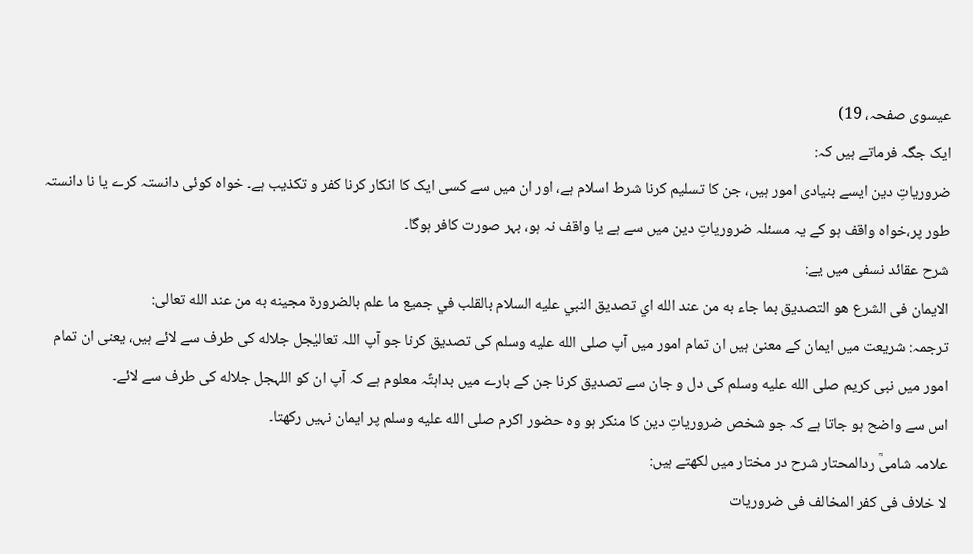عیسوی صفحہ، 19)
ایک جگہ فرماتے ہیں کہ:
ضروریاتِ دین ایسے بنیادی امور ہیں، جن کا تسلیم کرنا شرط اسلام ہے، اور ان میں سے کسی ایک کا انکار کرنا کفر و تکذیب ہے۔ خواہ کوئی دانستہ کرے یا نا دانستہ طور پر،خواہ واقف ہو کے یہ مسئلہ ضروریاتِ دین میں سے ہے یا واقف نہ ہو، بہر صورت کافر ہوگا۔
شرح عقائد نسفى میں یے:
الایمان فی الشرع هو التصديق بما جاء به من عند الله اي تصديق النبي عليه السلام بالقلب في جميع ما علم بالضرورة مجينه به من عند الله تعالى:
ترجمہ: شریعت میں ایمان کے معنیٰ ہیں ان تمام امور میں آپ صلى الله عليه وسلم کی تصدیق کرنا جو آپ اللہ تعالیٰجل جلاله کی طرف سے لائے ہیں، یعنی ان تمام امور میں نبی کریم صلى الله عليه وسلم کی دل و جان سے تصدیق کرنا جن کے بارے میں بداہتًہ معلوم ہے کہ آپ ان کو اللہجل جلاله کی طرف سے لائے۔
اس سے واضح ہو جاتا ہے کہ جو شخص ضروریاتِ دین کا منکر ہو وہ حضور اکرم صلى الله عليه وسلم پر ایمان نہیں رکھتا۔
علامہ شامیؒ ردالمحتار شرح در مختار میں لکھتے ہیں:
لا خلاف فی کفر المخالف فی ضروریات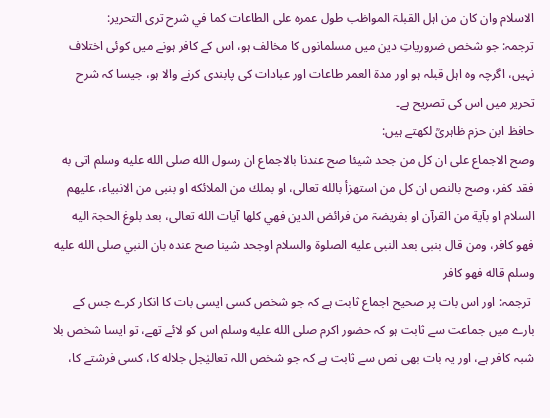الاسلام وان کان من اہل القبلۃ المواظب طول عمرہ على الطاعات كما في شرح ترى التحرير:
ترجمہ: جو شخص ضروریاتِ دین میں مسلمانوں کا مخالف ہو، اس کے کافر ہونے میں کوئی اختلاف نہیں، اگرچہ وہ اہل قبلہ ہو اور مدة العمر طاعات اور عبادات کی پابندی کرنے والا ہو، جیسا کہ شرح تحریر میں اس کی تصریح ہے۔
حافظ ابن حزم ظاہریؒ لکھتے ہیں:
وصح الاجماع علی ان كل من جحد شيئا صح عندنا بالاجماع ان رسول الله صلى الله عليه وسلم اتی به فقد كفر، وصح بالنص ان كل من استهزأ بالله تعالى، او بملك من الملائكه او بنبی من الانبياء، عليهم السلام او بآية من القرآن او بفريضۃ من فرائض الدين فهي كلها آیات الله تعالى، بعد بلوغ الحجۃ اليه فهو كافر، ومن قال بنبی بعد النبی عليه الصلوة والسلام اوجحد شينا صح عنده بان النبي صلى الله عليه وسلم قاله فهو كافر
 ترجمہ: اور اس بات پر صحیح اجماع ثابت ہے کہ جو شخص کسی ایسی بات کا انکار کرے جس کے بارے میں جماعت سے ثابت ہو کہ حضور اکرم صلى الله عليه وسلم اس کو لائے تھے، تو ایسا شخص بلا شبہ کافر ہے، اور یہ بات بھی نص سے ثابت ہے کہ جو شخص اللہ تعالیٰجل جلاله کا، کسی فرشتے کا،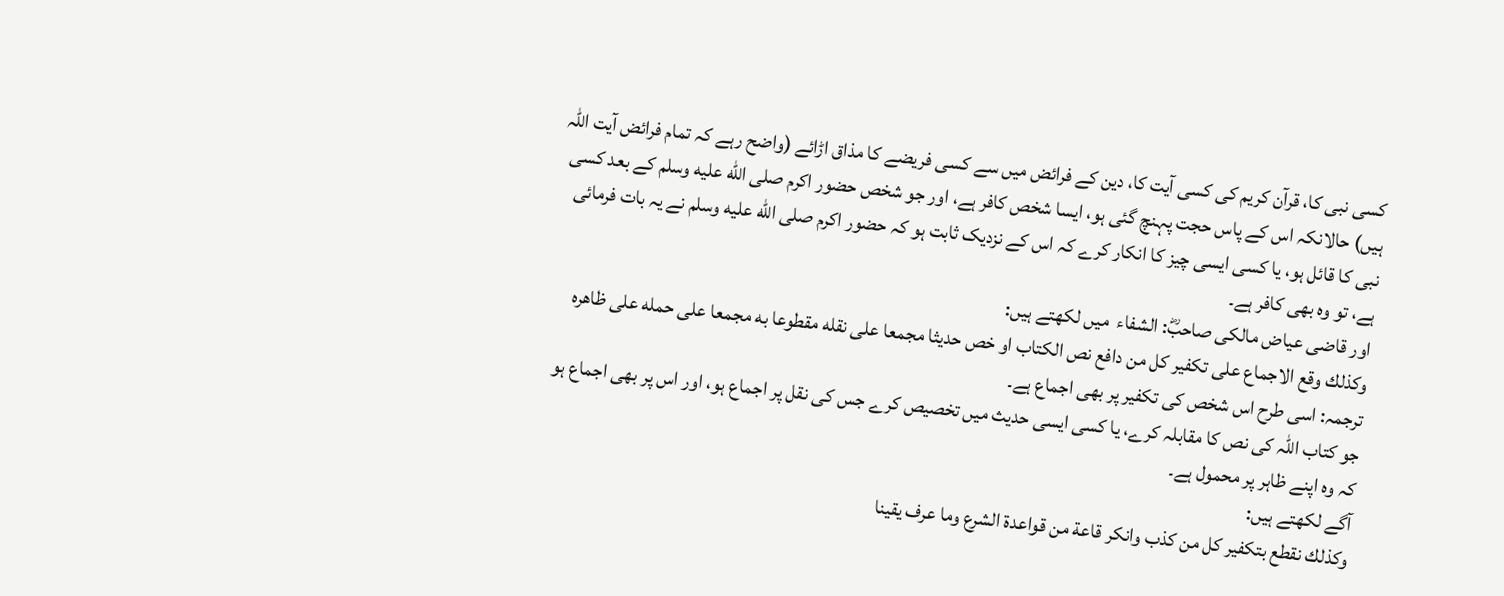کسی نبی کا، قرآن کریم کی کسی آیت کا، دین کے فرائض میں سے کسی فریضے کا مذاق اڑائے (واضح رہے کہ تمام فرائض آیت اللہ ہیں) حالانکہ اس کے پاس حجت پہنچ گئی ہو، ایسا شخص کافر ہے، اور جو شخص حضور اکرم صلى الله عليه وسلم کے بعد کسی نبی کا قائل ہو، یا کسی ایسی چیز کا انکار کرے کہ اس کے نزدیک ثابت ہو کہ حضور اکرم صلى الله عليه وسلم نے یہ بات فرمائی ہے، تو وہ بھی کافر ہے۔
اور قاضی عیاض مالکی صاحبؓ: الشفاء  میں لکھتے ہیں:
وكذلك وقع الاجماع على تكفير كل من دافع نص الكتاب او خص حديثا مجمعا على نقله مقطوعا به مجمعا على حمله على ظاهره
ترجمہ: اسی طرح اس شخص کی تکفیر پر بھی اجماع ہے۔
جو کتاب اللہ کی نص کا مقابلہ کرے، یا کسی ایسی حدیث میں تخصیص کرے جس کی نقل پر اجماع ہو، اور اس پر بھی اجماع ہو کہ وہ اپنے ظاہر پر محمول ہے۔
آگے لکھتے ہیں:
وكذلك نقطع بتكفير كل من كذب وانكر قاعة من قواعدة الشرع وما عرف يقينا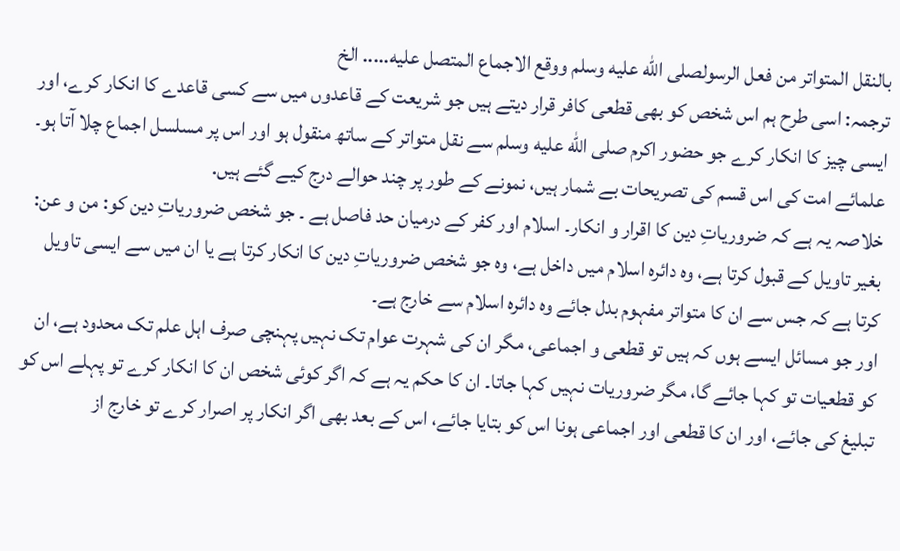بالنقل المتواتر من فعل الرسولصلى الله عليه وسلم ووقع الاجماع المتصل عليه..... الخ
ترجمہ: اسی طرح ہم اس شخص کو بھی قطعی کافر قرار دیتے ہیں جو شریعت کے قاعدوں میں سے کسی قاعدے کا انکار کرے، اور ایسی چیز کا انکار کرے جو حضور اکرم صلى الله عليه وسلم سے نقل متواتر کے ساتھ منقول ہو اور اس پر مسلسل اجماع چلا آتا ہو۔
علمائے امت کی اس قسم کی تصریحات بے شمار ہیں، نمونے کے طور پر چند حوالے درج کیے گئے ہیں.
خلاصہ یہ ہے کہ ضروریاتِ دین کا اقرار و انکار۔ اسلام اور کفر کے درمیان حد فاصل ہے ۔ جو شخص ضروریاتِ دین کو: من و عن: بغیر تاویل کے قبول کرتا ہے، وہ دائرہ اسلام میں داخل ہے، وہ جو شخص ضروریاتِ دین کا انکار کرتا ہے یا ان میں سے ایسی تاویل کرتا ہے کہ جس سے ان کا متواتر مفہوم بدل جائے وہ دائرہ اسلام سے خارج ہے۔
اور جو مسائل ایسے ہوں کہ ہیں تو قطعی و اجماعی، مگر ان کی شہرت عوام تک نہیں پہنچی صرف اہل علم تک محدود ہے، ان کو قطعیات تو کہا جائے گا، مگر ضروریات نہیں کہا جاتا۔ ان کا حکم یہ ہے کہ اگر کوئی شخص ان کا انکار کرے تو پہلے اس کو تبلیغ کی جائے، اور ان کا قطعی اور اجماعی ہونا اس کو بتایا جائے، اس کے بعد بھی اگر انکار پر اصرار کرے تو خارج از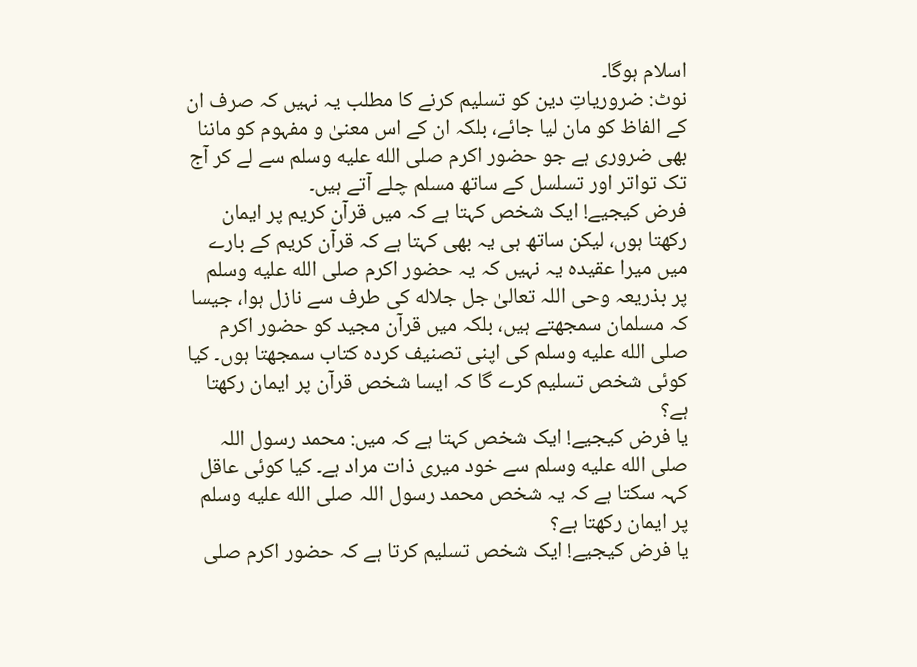اسلام ہوگا۔
نوٹ: ضروریاتِ دین کو تسلیم کرنے کا مطلب یہ نہیں کہ صرف ان کے الفاظ کو مان لیا جائے، بلکہ ان کے اس معنیٰ و مفہوم کو ماننا بھی ضروری ہے جو حضور اکرم صلى الله عليه وسلم سے لے کر آج تک تواتر اور تسلسل کے ساتھ مسلم چلے آتے ہیں۔
فرض کیجیے! ایک شخص کہتا ہے کہ میں قرآن کریم پر ایمان رکھتا ہوں، لیکن ساتھ ہی یہ بھی کہتا ہے کہ قرآن کریم کے بارے میں میرا عقیدہ یہ نہیں کہ یہ حضور اکرم صلى الله عليه وسلم پر بذریعہ وحی اللہ تعالیٰ جل جلاله کی طرف سے نازل ہوا، جیسا کہ مسلمان سمجھتے ہیں، بلکہ میں قرآن مجید کو حضور اکرم صلى الله عليه وسلم کی اپنی تصنیف کردہ کتاب سمجھتا ہوں۔ کیا کوئی شخص تسلیم کرے گا کہ ایسا شخص قرآن پر ایمان رکھتا ہے؟
یا فرض کیجیے! ایک شخص کہتا ہے کہ میں: محمد رسول اللہ صلى الله عليه وسلم سے خود میری ذات مراد ہے۔ کیا کوئی عاقل کہہ سکتا ہے کہ یہ شخص محمد رسول اللہ صلى الله عليه وسلم پر ایمان رکھتا ہے؟
یا فرض کیجیے! ایک شخص تسلیم کرتا ہے کہ حضور اکرم صلى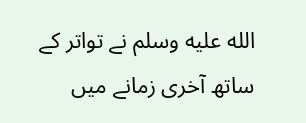الله عليه وسلم نے تواتر کے ساتھ آخری زمانے میں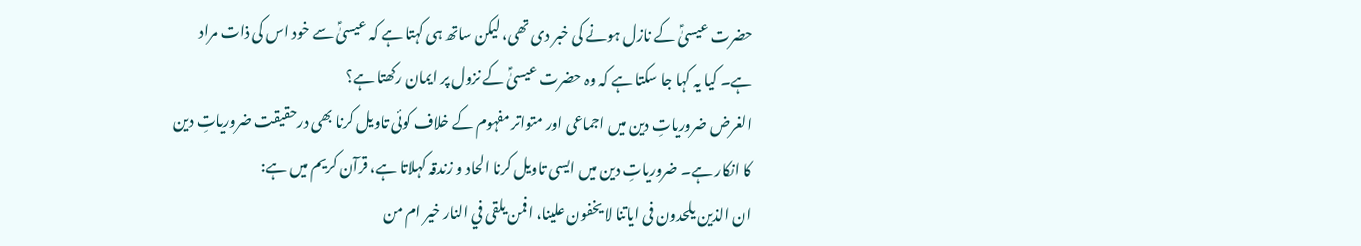حضرت عیسیٰؑ کے نازل ہونے کی خبر دی تھی، لیکن ساتھ ہی کہتا ہے کہ عیسیٰؑ سے خود اس کی ذات مراد ہے۔ کیا یہ کہا جا سکتا ہے کہ وہ حضرت عیسیٰؑ کے نزول پر ایمان رکھتا ہے؟
الغرض ضروریاتِ دین میں اجماعی اور متواتر مفہوم کے خلاف کوئی تاویل کرنا بھی درحقیقت ضروریاتِ دین کا انکار ہے۔ ضروریاتِ دین میں ایسی تاویل کرنا الحاد و زندقہ کہلاتا ہے، قرآن کریم میں ہے:
ان الذين يلحدون فی اياتنا لا يخفون علينا، افمن يلقى في النار خير ام من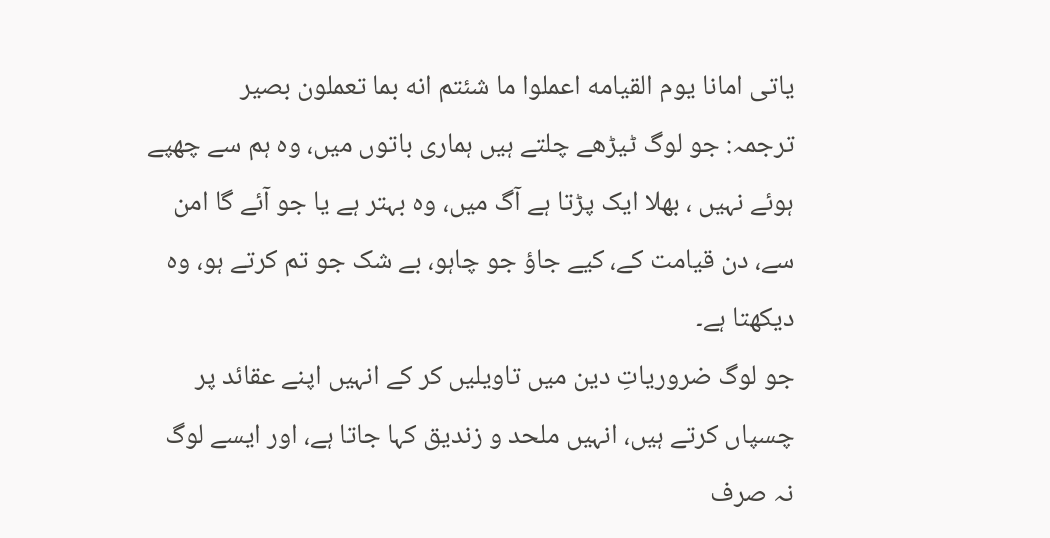ياتی امانا يوم القيامه اعملوا ما شئتم انه بما تعملون بصير
ترجمہ: جو لوگ ٹیڑھے چلتے ہیں ہماری باتوں میں، وہ ہم سے چھپے ہوئے نہیں ، بھلا ایک پڑتا ہے آگ میں، وہ بہتر ہے یا جو آئے گا امن سے، دن قیامت کے، کیے جاؤ جو چاہو، بے شک جو تم کرتے ہو، وہ دیکھتا ہے۔
جو لوگ ضروریاتِ دین میں تاویلیں کر کے انہیں اپنے عقائد پر چسپاں کرتے ہیں، انہیں ملحد و زندیق کہا جاتا ہے، اور ایسے لوگ نہ صرف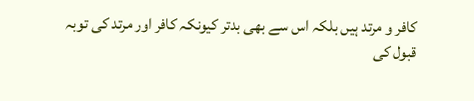کافر و مرتد ہیں بلکہ اس سے بھی بدتر کیونکہ کافر اور مرتد کی توبہ قبول کی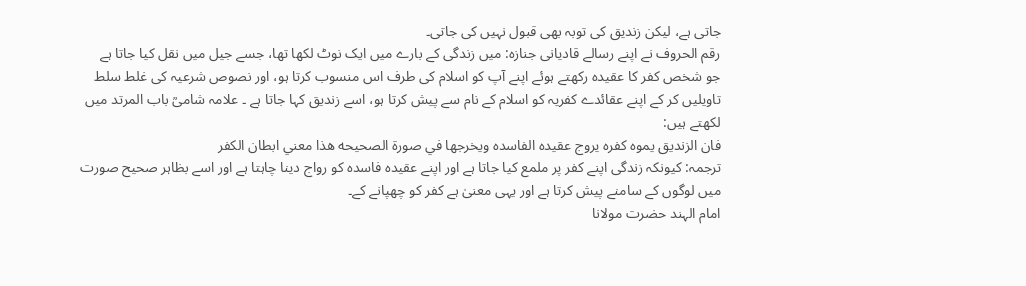جاتی ہے، لیکن زندیق کی توبہ بھی قبول نہیں کی جاتی۔
رقم الحروف نے اپنے رسالے قادیانی جنازہ: میں زندگی کے بارے میں ایک نوٹ لکھا تھا، جسے جیل میں نقل کیا جاتا ہے
جو شخص کفر کا عقیدہ رکھتے ہوئے اپنے آپ کو اسلام کی طرف اس منسوب کرتا ہو، اور نصوص شرعیہ کی غلط سلط تاویلیں کر کے اپنے عقائدے کفریہ کو اسلام کے نام سے پیش کرتا ہو، اسے زندیق کہا جاتا ہے ۔ علامہ شامیؒ باب المرتد میں لکھتے ہیں:
فان الزنديق يموه كفره يروج عقيده الفاسده ويخرجها في صورة الصحيحه هذا معني ابطان الكفر
ترجمہ: کیونکہ زندگی اپنے کفر پر ملمع کیا جاتا ہے اور اپنے عقیدہ فاسدہ کو رواج دینا چاہتا ہے اور اسے بظاہر صحیح صورت میں لوگوں کے سامنے پیش کرتا ہے اور یہی معنیٰ ہے کفر کو چھپانے کے۔
امام الہند حضرت مولانا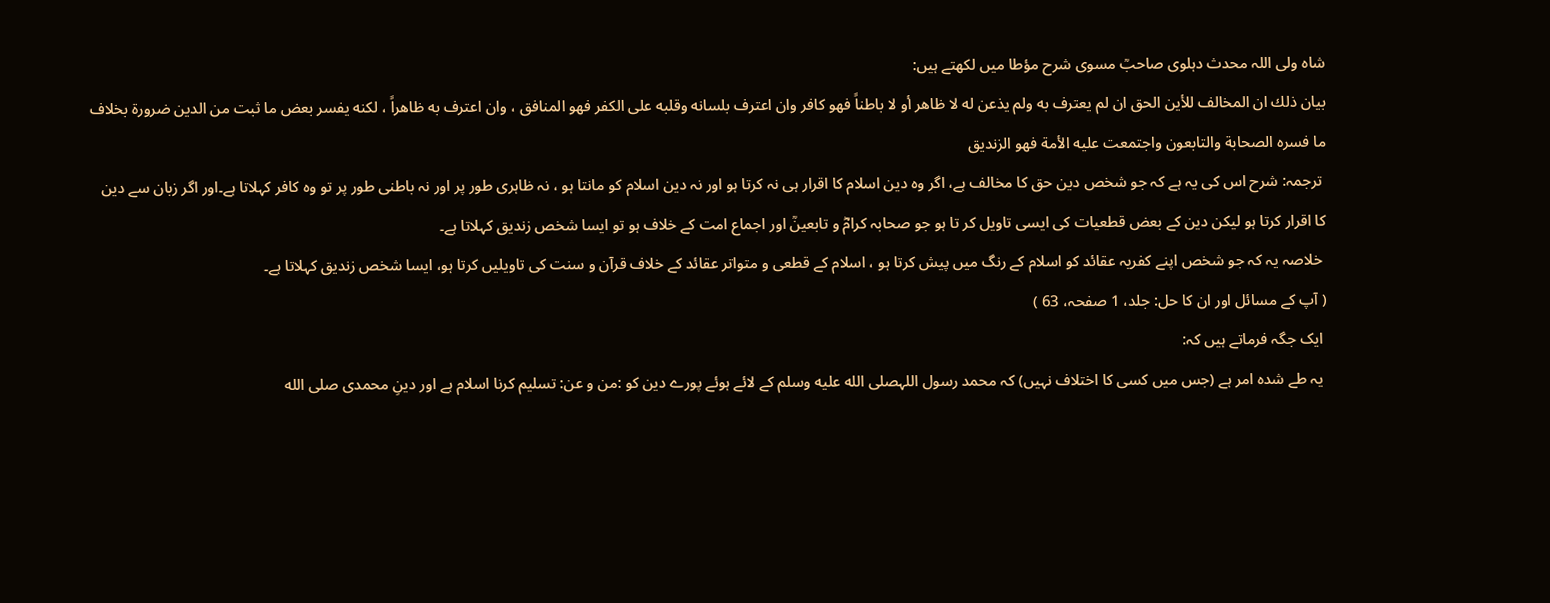شاہ ولی اللہ محدث دہلوی صاحبؒ مسوی شرح مؤطا میں لکھتے ہیں:
بيان ذلك ان المخالف للأين الحق ان لم يعترف به ولم يذعن له لا ظاهر أو لا باطناً فهو كافر وان اعترف بلسانه وقلبه على الكفر فهو المنافق ، وان اعترف به ظاهراً ، لكنه يفسر بعض ما ثبت من الدين ضرورة بخلاف ما فسره الصحابة والتابعون واجتمعت عليه الأمة فهو الزنديق
 ترجمہ: شرح اس کی یہ ہے کہ جو شخص دین حق کا مخالف ہے، اگر وہ دین اسلام کا اقرار ہی نہ کرتا ہو اور نہ دین اسلام کو مانتا ہو ، نہ ظاہری طور پر اور نہ باطنی طور پر تو وہ کافر کہلاتا ہے۔اور اگر زبان سے دین کا اقرار کرتا ہو لیکن دین کے بعض قطعیات کی ایسی تاویل کر تا ہو جو صحابہ کرامؓ و تابعینؒ اور اجماع امت کے خلاف ہو تو ایسا شخص زندیق کہلاتا ہے۔
 خلاصہ یہ کہ جو شخص اپنے کفریہ عقائد کو اسلام کے رنگ میں پیش کرتا ہو ، اسلام کے قطعی و متواتر عقائد کے خلاف قرآن و سنت کی تاویلیں کرتا ہو، ایسا شخص زندیق کہلاتا ہے۔
( آپ کے مسائل اور ان کا حل: جلد، 1 صفحہ، 63 )
 ایک جگہ فرماتے ہیں کہ:
 یہ طے شدہ امر ہے (جس میں کسی کا اختلاف نہیں) کہ محمد رسول اللہصلى الله عليه وسلم کے لائے ہوئے پورے دین کو :من و عن: تسلیم کرنا اسلام ہے اور دینِ محمدی صلى الله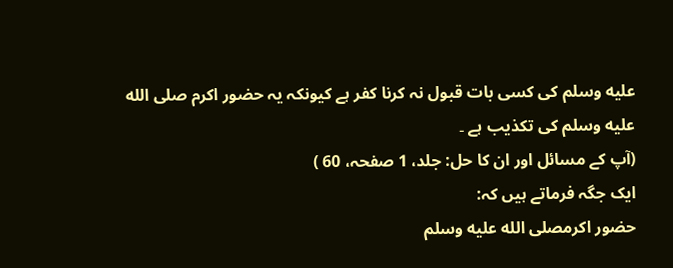عليه وسلم کی کسی بات قبول نہ کرنا کفر ہے کیونکہ یہ حضور اکرم صلى الله عليه وسلم کی تکذیب ہے ۔
(آپ کے مسائل اور ان کا حل: جلد، 1 صفحہ، 60 )
ایک جگہ فرماتے ہیں کہ:
حضور اکرمصلى الله عليه وسلم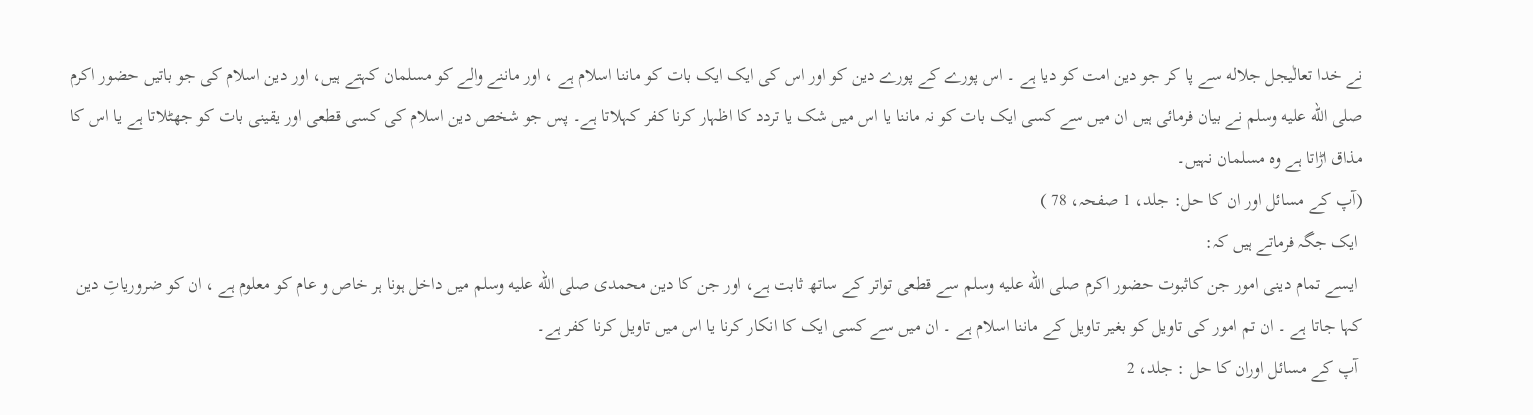نے خدا تعالٰیجل جلاله سے پا کر جو دین امت کو دیا ہے ۔ اس پورے کے پورے دین کو اور اس کی ایک ایک بات کو ماننا اسلام ہے ، اور ماننے والے کو مسلمان کہتے ہیں، اور دین اسلام کی جو باتیں حضور اکرم صلى الله عليه وسلم نے بیان فرمائی ہیں ان میں سے کسی ایک بات کو نہ ماننا یا اس میں شک یا تردد کا اظہار کرنا کفر کہلاتا ہے۔ پس جو شخص دین اسلام کی کسی قطعی اور یقینی بات کو جھٹلاتا ہے یا اس کا مذاق اڑاتا ہے وہ مسلمان نہیں۔
(آپ کے مسائل اور ان کا حل: جلد، 1 صفحہ، 78 )
 ایک جگہ فرماتے ہیں کہ:
 ایسے تمام دینی امور جن کاثبوت حضور اکرم صلى الله عليه وسلم سے قطعی تواتر کے ساتھ ثابت ہے، اور جن کا دین محمدی صلى الله عليه وسلم میں داخل ہونا ہر خاص و عام کو معلوم ہے ، ان کو ضروریاتِ دین کہا جاتا ہے ۔ ان تم امور کی تاویل کو بغیر تاویل کے ماننا اسلام ہے ۔ ان میں سے کسی ایک کا انکار کرنا یا اس میں تاویل کرنا کفر ہے۔
 آپ کے مسائل اوران کا حل : جلد، 2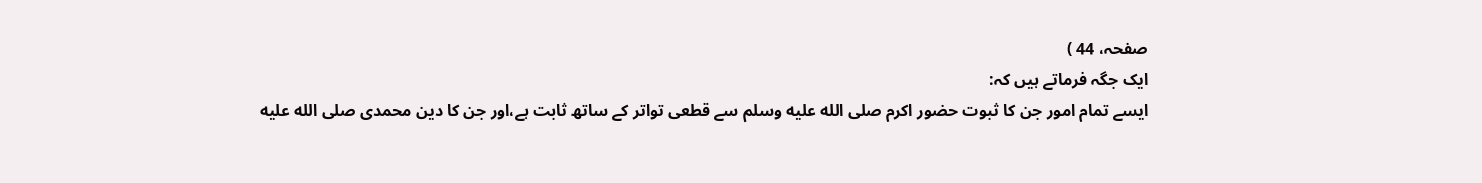صفحہ، 44 )
ایک جگہ فرماتے ہیں کہ:
ایسے تمام امور جن کا ثبوت حضور اکرم صلى الله عليه وسلم سے قطعی تواتر کے ساتھ ثابت ہے،اور جن کا دین محمدی صلى الله عليه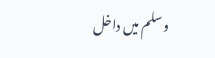وسلم میں داخل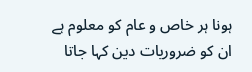ہونا ہر خاص و عام کو معلوم ہے ان کو ضروریات دین کہا جاتا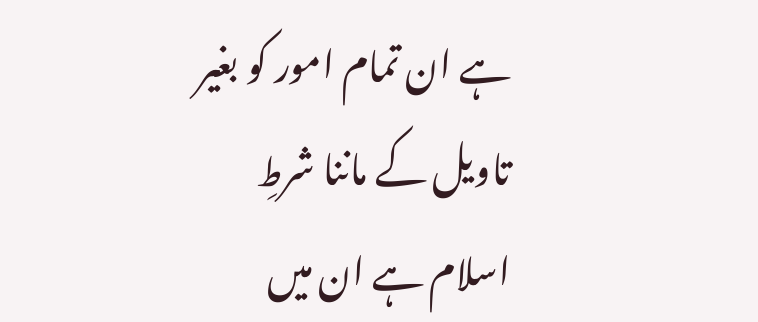ہے ان تمام امور کو بغیر تاویل کے ماننا شرطِ اسلام ہے ان میں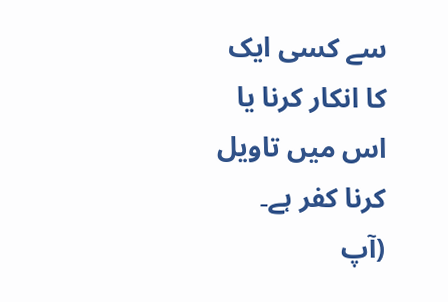سے کسی ایک کا انکار کرنا یا اس میں تاویل کرنا کفر ہے۔
(آپ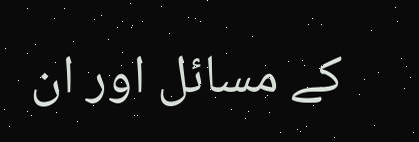کے مسائل اور ان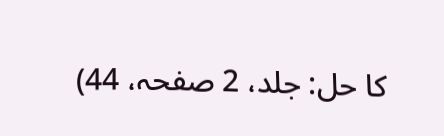کا حل: جلد، 2 صفحہ، 44)